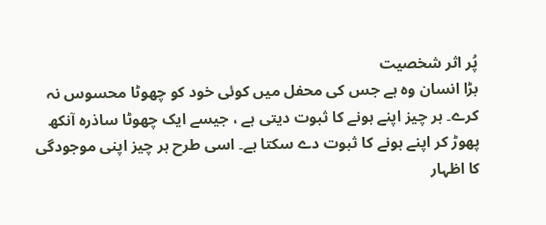پُر اثر شخصیت
بڑا انسان وہ ہے جس کی محفل میں کوئی خود کو چھوٹا محسوس نہ کرے۔ ہر چیز اپنے ہونے کا ثبوت دیتی ہے ، جیسے ایک چھوٹا ساذرہ آنکھ پھوڑ کر اپنے ہونے کا ثبوت دے سکتا ہے۔ اسی طرح ہر چیز اپنی موجودگی کا اظہار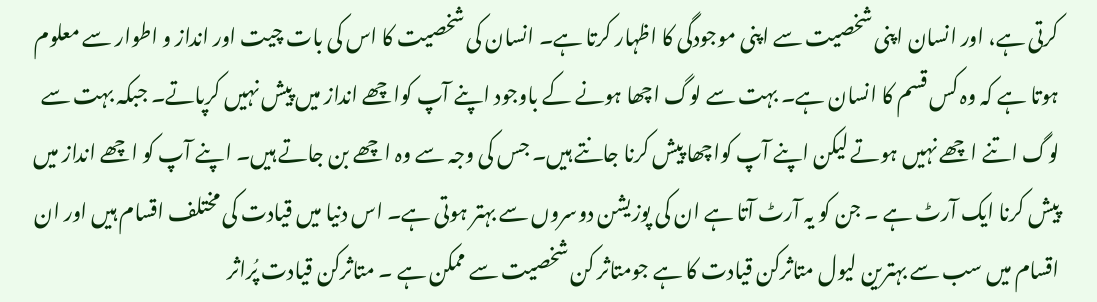کرتی ہے، اور انسان اپنی شخصیت سے اپنی موجودگی کا اظہار کرتا ہے۔ انسان کی شخصیت کا اس کی بات چیت اور انداز و اطوار سے معلوم ہوتا ہے کہ وہ کس قسم کا انسان ہے۔ بہت سے لوگ اچھا ہونے کے باوجود اپنے آپ کواچھے انداز میں پیش نہیں کرپاتے۔ جبکہ بہت سے لوگ اتنے اچھے نہیں ہوتے لیکن اپنے آپ کواچھا پیش کرنا جانتے ہیں۔ جس کی وجہ سے وہ اچھے بن جاتے ہیں۔ اپنے آپ کو اچھے انداز میں پیش کرنا ایک آرٹ ہے ۔ جن کو یہ آرٹ آتا ہے ان کی پوزیشن دوسروں سے بہتر ہوتی ہے۔ اس دنیا میں قیادت کی مختلف اقسام ہیں اور ان اقسام میں سب سے بہترین لیول متاثرکن قیادت کا ہے جومتاثر کن شخصیت سے ممکن ہے ۔ متاثرکن قیادت پُراثر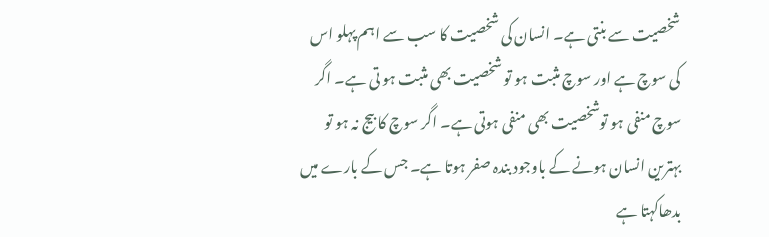شخصیت سے بنتی ہے۔ انسان کی شخصیت کا سب سے اہم پہلو اس کی سوچ ہے اور سوچ مثبت ہو تو شخصیت بھی مثبت ہو تی ہے۔ اگر سوچ منفی ہو توشخصیت بھی منفی ہوتی ہے۔ اگر سوچ کا بیج نہ ہو تو بہترین انسان ہونے کے باوجود بندہ صفر ہوتا ہے۔ جس کے بارے میں بدھاکہتا ہے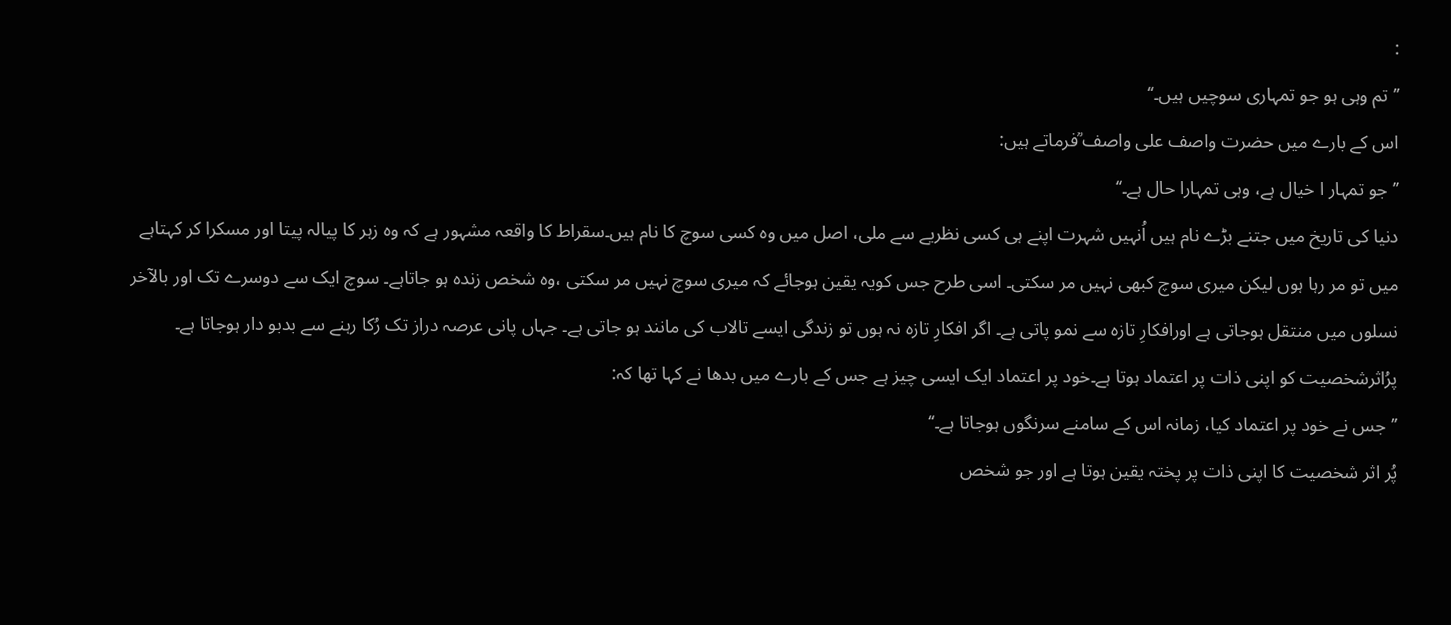:
’’تم وہی ہو جو تمہاری سوچیں ہیں۔‘‘
اس کے بارے میں حضرت واصف علی واصف ؒفرماتے ہیں:
’’ جو تمہار ا خیال ہے، وہی تمہارا حال ہے۔‘‘
دنیا کی تاریخ میں جتنے بڑے نام ہیں اُنہیں شہرت اپنے ہی کسی نظریے سے ملی، اصل میں وہ کسی سوچ کا نام ہیں۔سقراط کا واقعہ مشہور ہے کہ وہ زہر کا پیالہ پیتا اور مسکرا کر کہتاہے میں تو مر رہا ہوں لیکن میری سوچ کبھی نہیں مر سکتی۔ اسی طرح جس کویہ یقین ہوجائے کہ میری سوچ نہیں مر سکتی ،وہ شخص زندہ ہو جاتاہے۔ سوچ ایک سے دوسرے تک اور بالآخر نسلوں میں منتقل ہوجاتی ہے اورافکارِ تازہ سے نمو پاتی ہے۔ اگر افکارِ تازہ نہ ہوں تو زندگی ایسے تالاب کی مانند ہو جاتی ہے۔ جہاں پانی عرصہ دراز تک رُکا رہنے سے بدبو دار ہوجاتا ہے۔ پرُاثرشخصیت کو اپنی ذات پر اعتماد ہوتا ہے۔خود پر اعتماد ایک ایسی چیز ہے جس کے بارے میں بدھا نے کہا تھا کہ:
’’جس نے خود پر اعتماد کیا، زمانہ اس کے سامنے سرنگوں ہوجاتا ہے۔‘‘
پُر اثر شخصیت کا اپنی ذات پر پختہ یقین ہوتا ہے اور جو شخص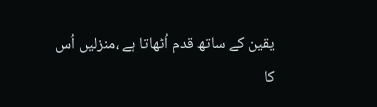یقین کے ساتھ قدم اُٹھاتا ہے ،منزلیں اُس کا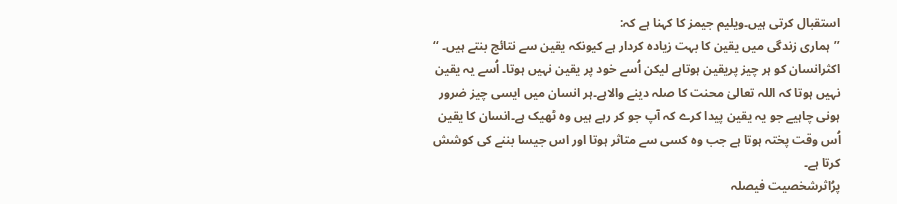استقبال کرتی ہیں۔ویلیم جیمز کا کہنا ہے کہ:
’’ہماری زندگی میں یقین کا بہت زیادہ کردار ہے کیونکہ یقین سے نتائج بنتے ہیں۔ ‘‘
اکثرانسان کو ہر چیز پریقین ہوتاہے لیکن اُسے خود پر یقین نہیں ہوتا۔ اُسے یہ یقین نہیں ہوتا کہ اللہ تعالیٰ محنت کا صلہ دینے والاہے۔ہر انسان میں ایسی چیز ضرور ہونی چاہیے جو یہ یقین پیدا کرے کہ آپ جو کر رہے ہیں وہ ٹھیک ہے۔انسان کا یقین اُس وقت پختہ ہوتا ہے جب وہ کسی سے متاثر ہوتا اور اس جیسا بننے کی کوشش کرتا ہے۔
پرُاثرشخصیت فیصلہ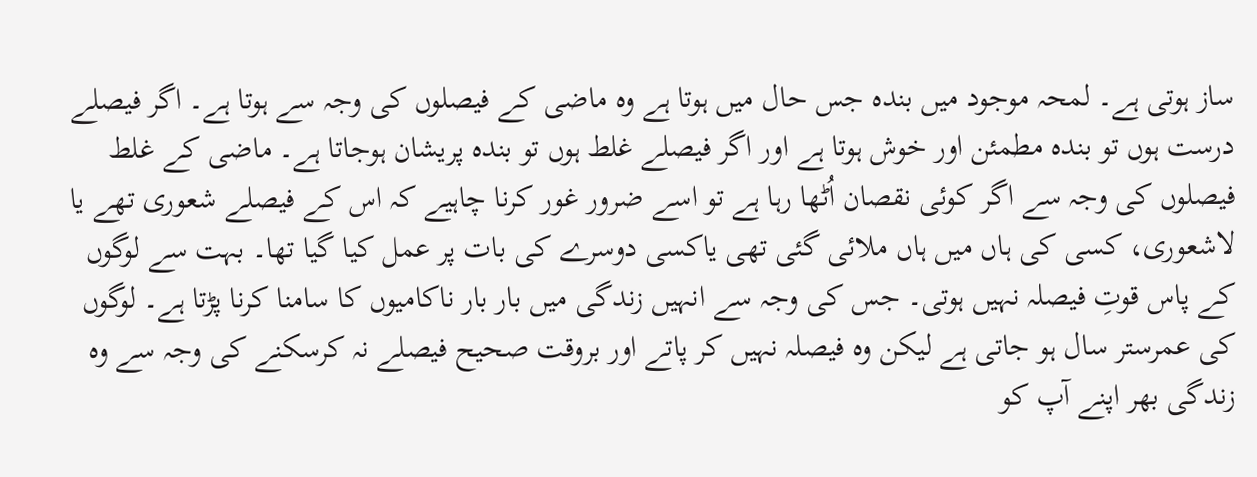ساز ہوتی ہے۔ لمحہ موجود میں بندہ جس حال میں ہوتا ہے وہ ماضی کے فیصلوں کی وجہ سے ہوتا ہے۔ اگر فیصلے درست ہوں تو بندہ مطمئن اور خوش ہوتا ہے اور اگر فیصلے غلط ہوں تو بندہ پریشان ہوجاتا ہے۔ ماضی کے غلط فیصلوں کی وجہ سے اگر کوئی نقصان اُٹھا رہا ہے تو اسے ضرور غور کرنا چاہیے کہ اس کے فیصلے شعوری تھے یا لاشعوری، کسی کی ہاں میں ہاں ملائی گئی تھی یاکسی دوسرے کی بات پر عمل کیا گیا تھا۔ بہت سے لوگوں کے پاس قوتِ فیصلہ نہیں ہوتی۔ جس کی وجہ سے انہیں زندگی میں بار بار ناکامیوں کا سامنا کرنا پڑتا ہے۔ لوگوں کی عمرستر سال ہو جاتی ہے لیکن وہ فیصلہ نہیں کر پاتے اور بروقت صحیح فیصلے نہ کرسکنے کی وجہ سے وہ زندگی بھر اپنے آپ کو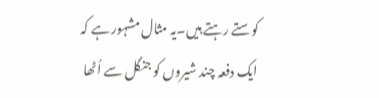کوستے رہتے ہیں۔یہ مثال مشہور ہے کہ ایک دفعہ چند شیروں کو جنگل سے اُٹھا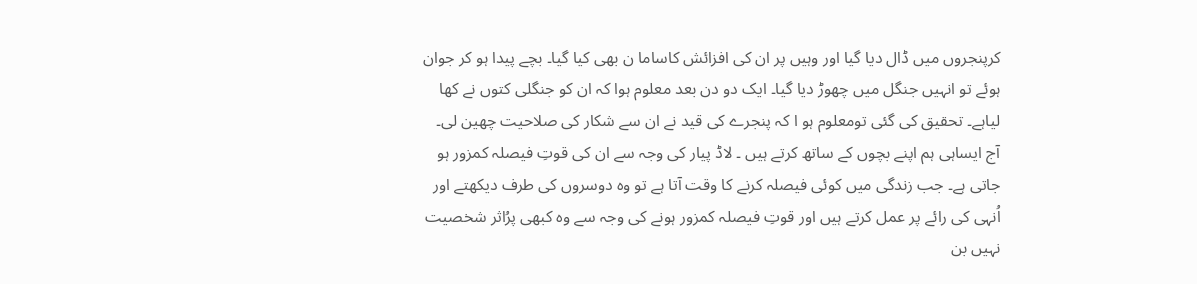کرپنجروں میں ڈال دیا گیا اور وہیں پر ان کی افزائش کاساما ن بھی کیا گیا۔ بچے پیدا ہو کر جوان ہوئے تو انہیں جنگل میں چھوڑ دیا گیا۔ ایک دو دن بعد معلوم ہوا کہ ان کو جنگلی کتوں نے کھا لیاہے۔ تحقیق کی گئی تومعلوم ہو ا کہ پنجرے کی قید نے ان سے شکار کی صلاحیت چھین لی۔ آج ایساہی ہم اپنے بچوں کے ساتھ کرتے ہیں ۔ لاڈ پیار کی وجہ سے ان کی قوتِ فیصلہ کمزور ہو جاتی ہے۔ جب زندگی میں کوئی فیصلہ کرنے کا وقت آتا ہے تو وہ دوسروں کی طرف دیکھتے اور اُنہی کی رائے پر عمل کرتے ہیں اور قوتِ فیصلہ کمزور ہونے کی وجہ سے وہ کبھی پرُاثر شخصیت نہیں بن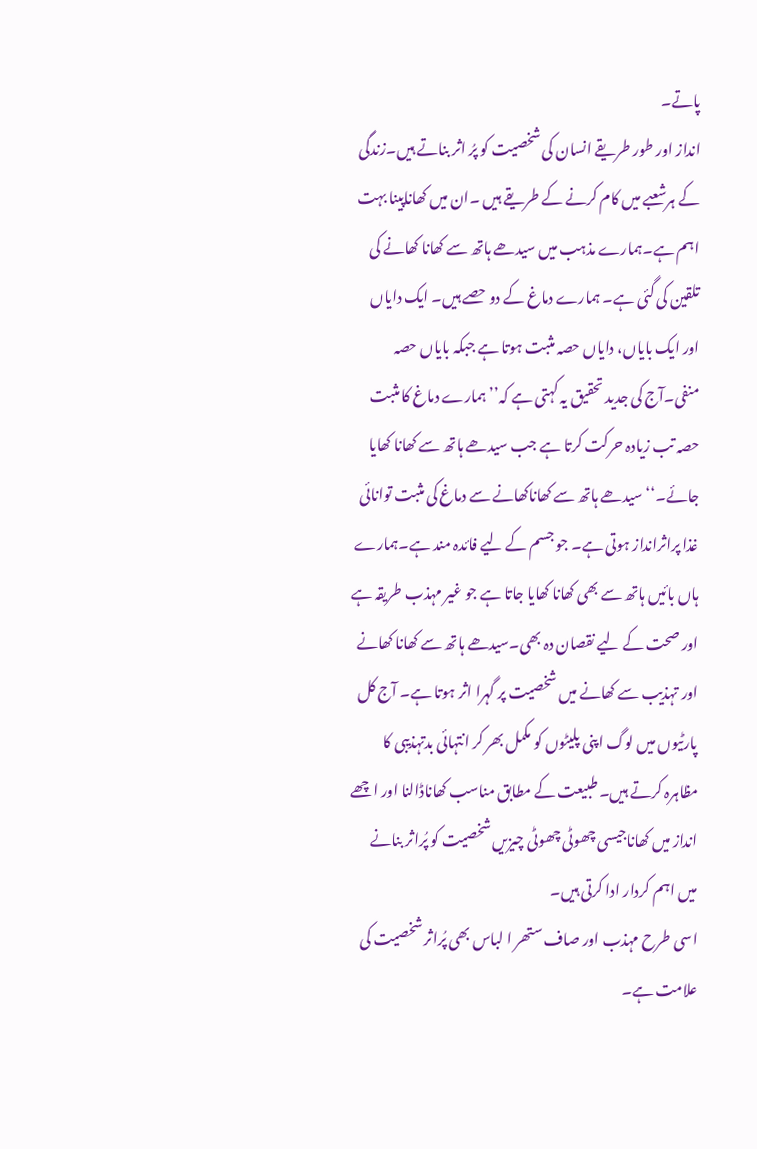پاتے۔
انداز اور طور طریقے انسان کی شخصیت کو پرُ اثر بناتے ہیں۔زندگی کے ہرشعبے میں کام کرنے کے طریقے ہیں ۔ان میں کھاناپینا بہت اہم ہے۔ہمارے مذہب میں سیدھے ہاتھ سے کھانا کھانے کی تلقین کی گئی ہے۔ ہمارے دماغ کے دو حصے ہیں۔ ایک دایاں اور ایک بایاں، دایاں حصہ مثبت ہوتا ہے جبکہ بایاں حصہ منفی۔آج کی جدید تحقیق یہ کہتی ہے کہ’’ ہمارے دماغ کا مثبت حصہ تب زیادہ حرکت کرتا ہے جب سیدھے ہاتھ سے کھانا کھایا جائے۔‘‘ سیدھے ہاتھ سے کھاناکھانے سے دماغ کی مثبت توانائی غذا پراثرانداز ہوتی ہے۔ جو جسم کے لیے فائدہ مند ہے۔ہمارے ہاں بائیں ہاتھ سے بھی کھانا کھایا جاتا ہے جو غیر مہذب طریقہ ہے اور صحت کے لیے نقصان دہ بھی۔سیدھے ہاتھ سے کھانا کھانے اور تہذیب سے کھانے میں شخصیت پر گہرا اثر ہوتا ہے۔ آج کل پارٹیوں میں لوگ اپنی پلیٹوں کو مکمل بھر کر انتہائی بدتہذیبی کا مظاہرہ کرتے ہیں۔ طبیعت کے مطابق مناسب کھاناڈالنا اور اچھے انداز میں کھاناجیسی چھوٹی چھوٹی چیزیں شخصیت کو پُراثر بنانے میں اہم کردار ادا کرتی ہیں۔
اسی طرح مہذب اور صاف ستھر ا لباس بھی پُراثر شخصیت کی علامت ہے۔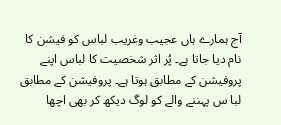آج ہمارے ہاں عجیب وغریب لباس کو فیشن کا نام دیا جاتا ہے۔ پُر اثر شخصیت کا لباس اپنے پروفیشن کے مطابق ہوتا ہے۔ پروفیشن کے مطابق لبا س پہننے والے کو لوگ دیکھ کر بھی اچھا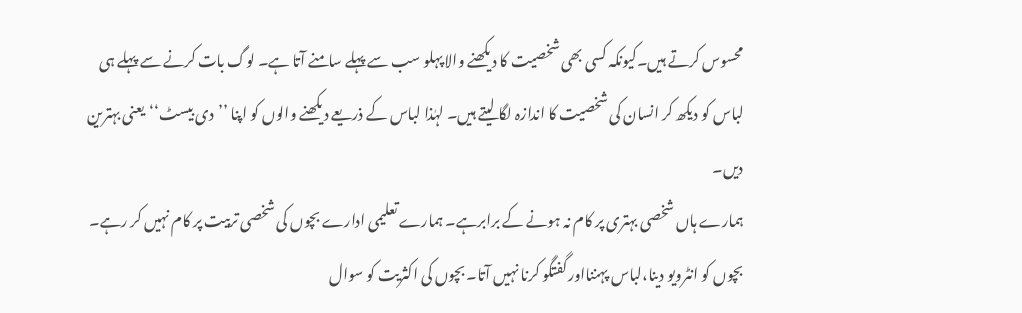محسوس کرتے ہیں۔کیونکہ کسی بھی شخصیت کا دیکھنے والا پہلو سب سے پہلے سامنے آتا ہے۔ لوگ بات کرنے سے پہلے ہی لباس کو دیکھ کر انسان کی شخصیت کا اندازہ لگا لیتے ہیں۔ لہٰذا لباس کے ذریعے دیکھنے والوں کو اپنا ’’دی بیسٹ‘‘یعنی بہترین دیں۔
ہمارے ہاں شخصی بہتری پر کام نہ ہونے کے برابرہے۔ ہمارے تعلیمی ادارے بچوں کی شخصی تربیت پر کام نہیں کر رہے۔ بچوں کو انٹرویو دینا،لباس پہننااور گفتگو کرنا نہیں آتا۔ بچوں کی اکثریت کو سوال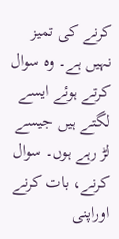کرنے کی تمیز نہیں ہے۔ وہ سوال کرتے ہوئے ایسے لگتے ہیں جیسے لڑ رہے ہوں۔ سوال کرنے، بات کرنے اوراپنی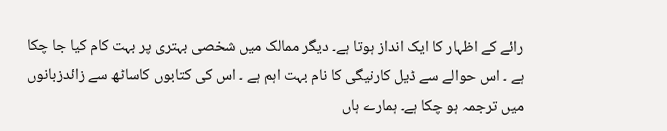رائے کے اظہار کا ایک انداز ہوتا ہے۔ دیگر ممالک میں شخصی بہتری پر بہت کام کیا جا چکا ہے ۔ اس حوالے سے ڈیل کارنیگی کا نام بہت اہم ہے ۔ اس کی کتابوں کاساٹھ سے زائدزبانوں میں ترجمہ ہو چکا ہے۔ ہمارے ہاں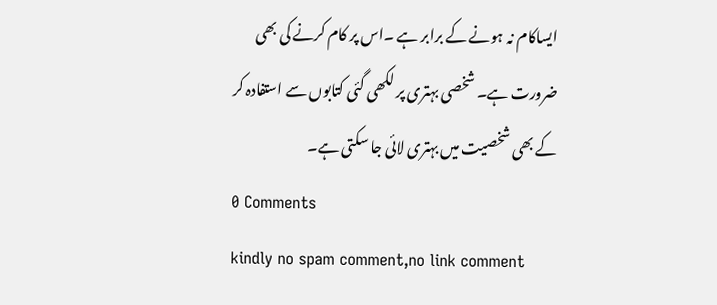ایساکام نہ ہونے کے برابر ہے ۔اس پر کام کرنے کی بھی ضرورت ہے۔ شخصی بہتری پر لکھی گئی کتابوں سے استفادہ کر کے بھی شخصیت میں بہتری لائی جا سکتی ہے۔
0 Comments
kindly no spam comment,no link comment